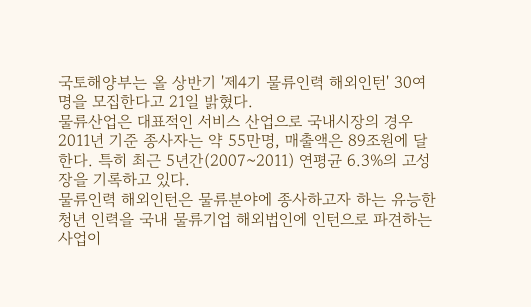국토해양부는 올 상반기 '제4기 물류인력 해외인턴' 30여명을 모집한다고 21일 밝혔다.
물류산업은 대표적인 서비스 산업으로 국내시장의 경우 2011년 기준 종사자는 약 55만명, 매출액은 89조원에 달한다. 특히 최근 5년간(2007~2011) 연평균 6.3%의 고성장을 기록하고 있다.
물류인력 해외인턴은 물류분야에 종사하고자 하는 유능한 청년 인력을 국내 물류기업 해외법인에 인턴으로 파견하는 사업이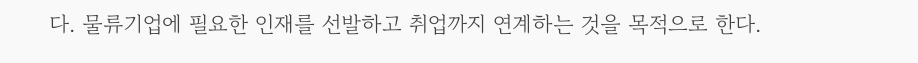다. 물류기업에 필요한 인재를 선발하고 취업까지 연계하는 것을 목적으로 한다.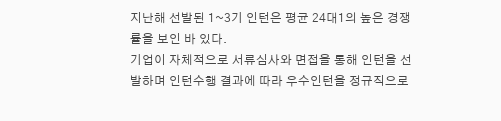지난해 선발된 1~3기 인턴은 평균 24대1의 높은 경쟁률을 보인 바 있다.
기업이 자체적으로 서류심사와 면접을 통해 인턴을 선발하며 인턴수행 결과에 따라 우수인턴을 정규직으로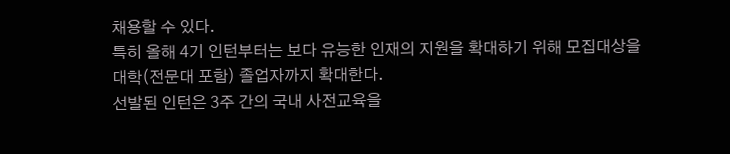채용할 수 있다.
특히 올해 4기 인턴부터는 보다 유능한 인재의 지원을 확대하기 위해 모집대상을 대학(전문대 포함) 졸업자까지 확대한다.
선발된 인턴은 3주 간의 국내 사전교육을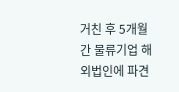거친 후 5개월간 물류기업 해외법인에 파견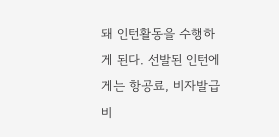돼 인턴활동을 수행하게 된다. 선발된 인턴에게는 항공료, 비자발급비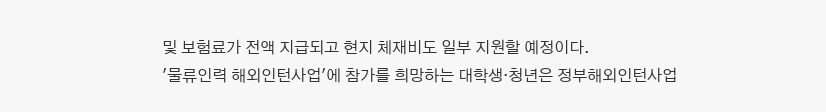및 보험료가 전액 지급되고 현지 체재비도 일부 지원할 예정이다.
'물류인력 해외인턴사업'에 참가를 희망하는 대학생·청년은 정부해외인턴사업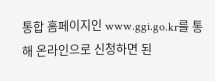통합 홈페이지인 www.ggi.go.kr를 통해 온라인으로 신청하면 된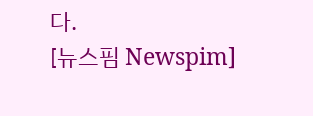다.
[뉴스핌 Newspim]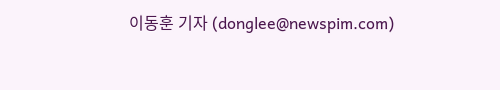이동훈 기자 (donglee@newspim.com)